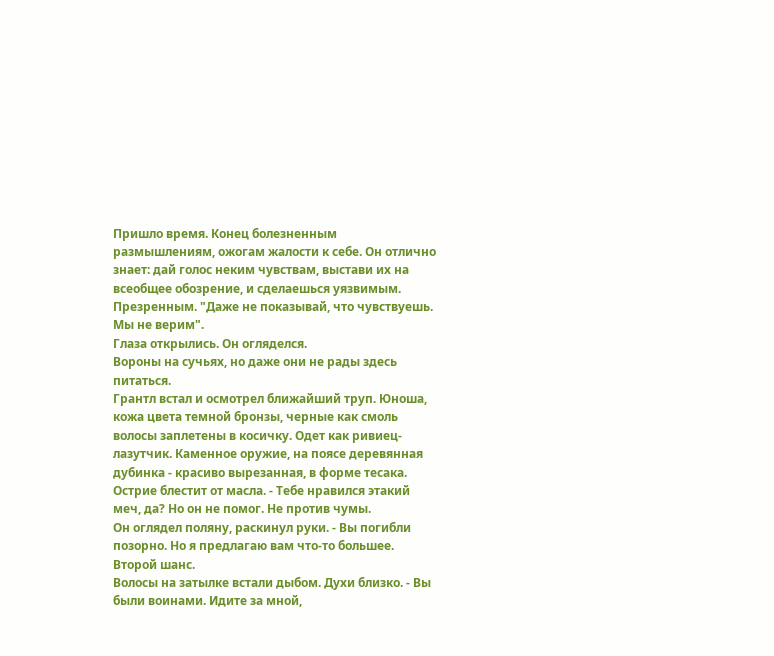Пришло время. Конец болезненным размышлениям, ожогам жалости к себе. Он отлично знает: дай голос неким чувствам, выстави их на всеобщее обозрение, и сделаешься уязвимым. Презренным. "Даже не показывай, что чувствуешь. Мы не верим".
Глаза открылись. Он огляделся.
Вороны на сучьях, но даже они не рады здесь питаться.
Грантл встал и осмотрел ближайший труп. Юноша, кожа цвета темной бронзы, черные как смоль волосы заплетены в косичку. Одет как ривиец-лазутчик. Каменное оружие, на поясе деревянная дубинка - красиво вырезанная, в форме тесака. Острие блестит от масла. - Тебе нравился этакий меч, да? Но он не помог. Не против чумы.
Он оглядел поляну, раскинул руки. - Вы погибли позорно. Но я предлагаю вам что-то большее. Второй шанс.
Волосы на затылке встали дыбом. Духи близко. - Вы были воинами. Идите за мной,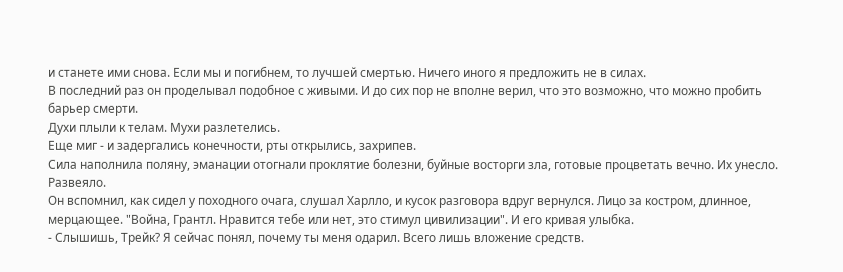и станете ими снова. Если мы и погибнем, то лучшей смертью. Ничего иного я предложить не в силах.
В последний раз он проделывал подобное с живыми. И до сих пор не вполне верил, что это возможно, что можно пробить барьер смерти.
Духи плыли к телам. Мухи разлетелись.
Еще миг - и задергались конечности, рты открылись, захрипев.
Сила наполнила поляну, эманации отогнали проклятие болезни, буйные восторги зла, готовые процветать вечно. Их унесло. Развеяло.
Он вспомнил, как сидел у походного очага, слушал Харлло, и кусок разговора вдруг вернулся. Лицо за костром, длинное, мерцающее. "Война, Грантл. Нравится тебе или нет, это стимул цивилизации". И его кривая улыбка.
- Слышишь, Трейк? Я сейчас понял, почему ты меня одарил. Всего лишь вложение средств.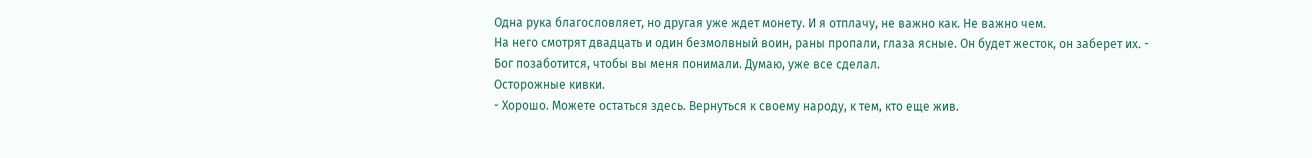Одна рука благословляет, но другая уже ждет монету. И я отплачу, не важно как. Не важно чем.
На него смотрят двадцать и один безмолвный воин, раны пропали, глаза ясные. Он будет жесток, он заберет их. - Бог позаботится, чтобы вы меня понимали. Думаю, уже все сделал.
Осторожные кивки.
- Хорошо. Можете остаться здесь. Вернуться к своему народу, к тем, кто еще жив.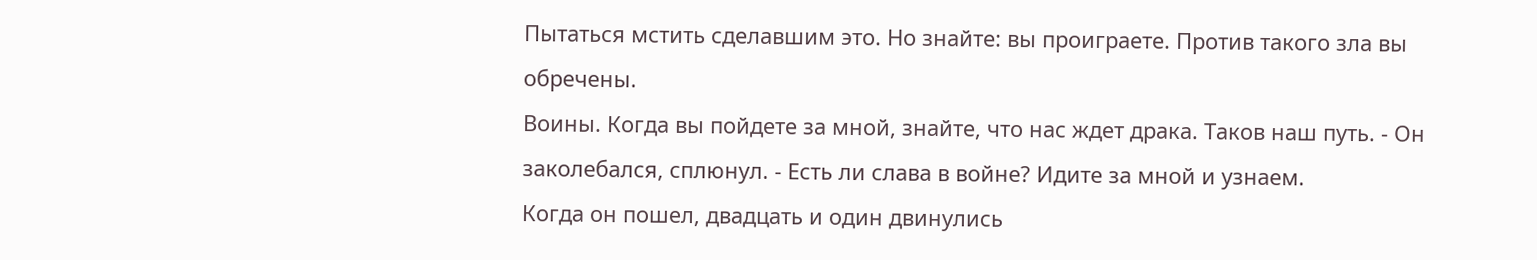Пытаться мстить сделавшим это. Но знайте: вы проиграете. Против такого зла вы обречены.
Воины. Когда вы пойдете за мной, знайте, что нас ждет драка. Таков наш путь. - Он заколебался, сплюнул. - Есть ли слава в войне? Идите за мной и узнаем.
Когда он пошел, двадцать и один двинулись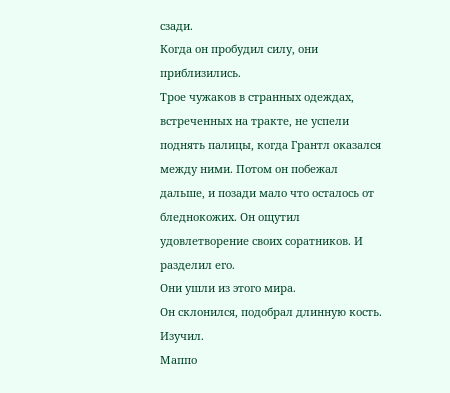сзади.
Когда он пробудил силу, они приблизились.
Трое чужаков в странных одеждах, встреченных на тракте, не успели поднять палицы, когда Грантл оказался между ними. Потом он побежал дальше, и позади мало что осталось от бледнокожих. Он ощутил удовлетворение своих соратников. И разделил его.
Они ушли из этого мира.
Он склонился, подобрал длинную кость. Изучил.
Маппо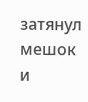затянул мешок и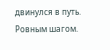двинулся в путь. Ровным шагом.